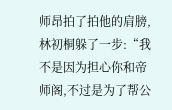师昂拍了拍他的肩膀,林初桐躲了一步:“我不是因为担心你和帝师阁,不过是为了帮公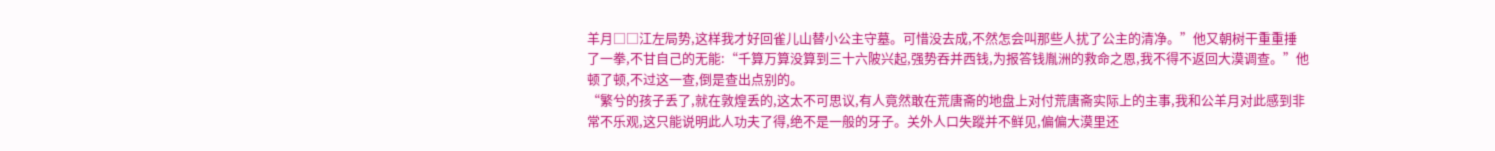羊月□□江左局势,这样我才好回雀儿山替小公主守墓。可惜没去成,不然怎会叫那些人扰了公主的清净。”他又朝树干重重捶了一拳,不甘自己的无能:“千算万算没算到三十六陂兴起,强势吞并西钱,为报答钱胤洲的救命之恩,我不得不返回大漠调查。”他顿了顿,不过这一查,倒是查出点别的。
“繁兮的孩子丢了,就在敦煌丢的,这太不可思议,有人竟然敢在荒唐斋的地盘上对付荒唐斋实际上的主事,我和公羊月对此感到非常不乐观,这只能说明此人功夫了得,绝不是一般的牙子。关外人口失蹤并不鲜见,偏偏大漠里还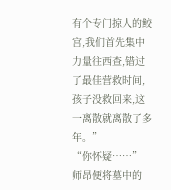有个专门掠人的鲛宫,我们首先集中力量往西查,错过了最佳营救时间,孩子没救回来,这一离散就离散了多年。”
“你怀疑……”
师昂便将墓中的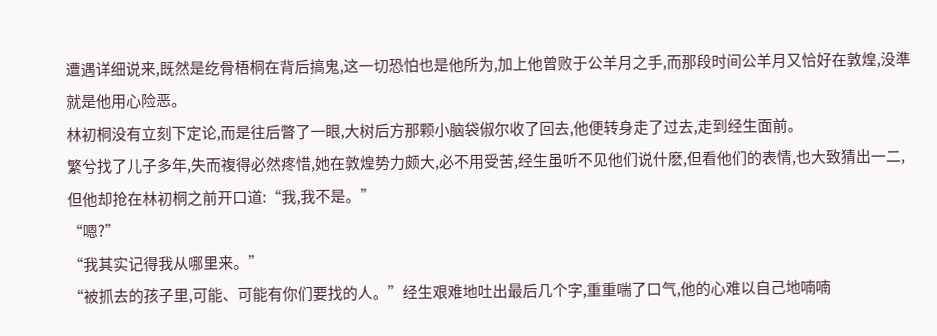遭遇详细说来,既然是纥骨梧桐在背后搞鬼,这一切恐怕也是他所为,加上他曾败于公羊月之手,而那段时间公羊月又恰好在敦煌,没準就是他用心险恶。
林初桐没有立刻下定论,而是往后瞥了一眼,大树后方那颗小脑袋俶尔收了回去,他便转身走了过去,走到经生面前。
繁兮找了儿子多年,失而複得必然疼惜,她在敦煌势力颇大,必不用受苦,经生虽听不见他们说什麽,但看他们的表情,也大致猜出一二,但他却抢在林初桐之前开口道:“我,我不是。”
“嗯?”
“我其实记得我从哪里来。”
“被抓去的孩子里,可能、可能有你们要找的人。”经生艰难地吐出最后几个字,重重喘了口气,他的心难以自己地喃喃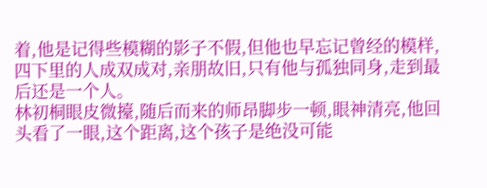着,他是记得些模糊的影子不假,但他也早忘记曾经的模样,四下里的人成双成对,亲朋故旧,只有他与孤独同身,走到最后还是一个人。
林初桐眼皮微擡,随后而来的师昂脚步一顿,眼神清亮,他回头看了一眼,这个距离,这个孩子是绝没可能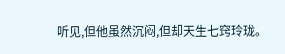听见,但他虽然沉闷,但却天生七窍玲珑。